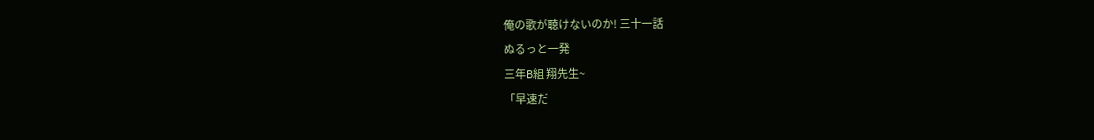俺の歌が聴けないのか! 三十一話
ぬるっと一発
三年B組 翔先生~
「早速だ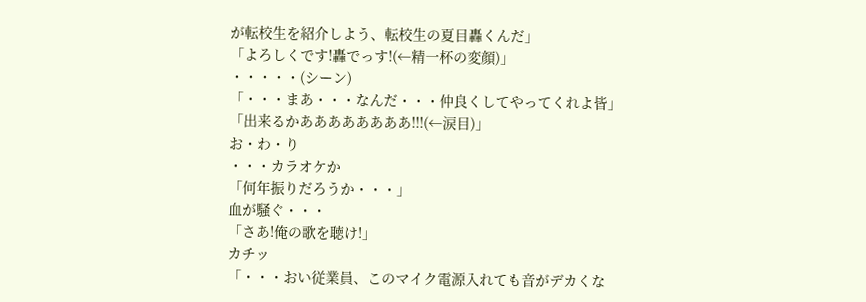が転校生を紹介しよう、転校生の夏目轟くんだ」
「よろしくです!轟でっす!(←精一杯の変顔)」
・・・・・(シーン)
「・・・まあ・・・なんだ・・・仲良くしてやってくれよ皆」
「出来るかああああああああ!!!(←涙目)」
お・わ・り
・・・カラオケか
「何年振りだろうか・・・」
血が騒ぐ・・・
「さあ!俺の歌を聴け!」
カチッ
「・・・おい従業員、このマイク電源入れても音がデカくな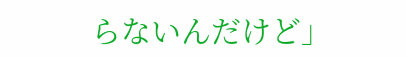らないんだけど」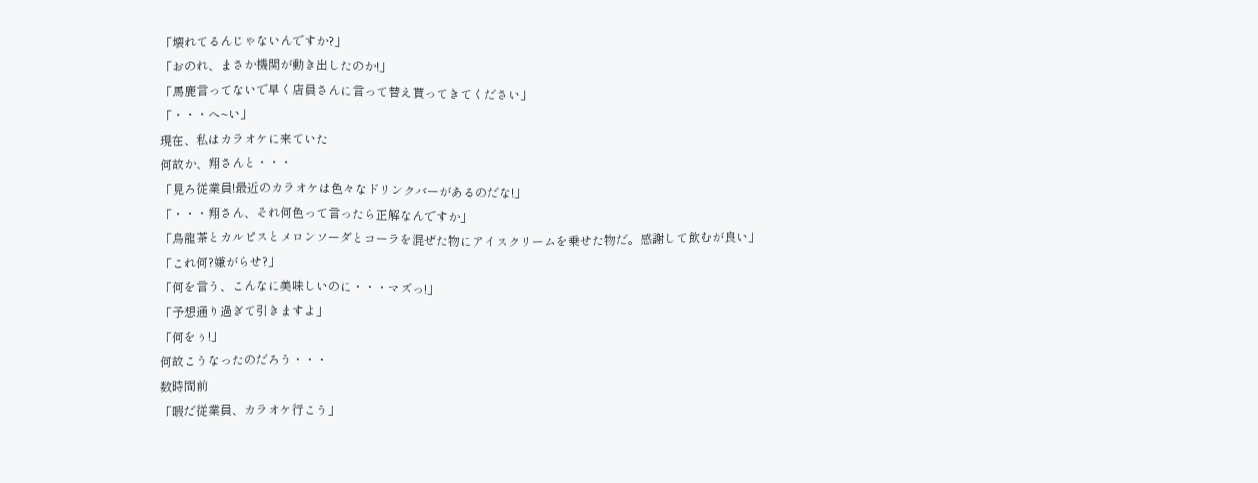「壊れてるんじゃないんですか?」
「おのれ、まさか機関が動き出したのか!」
「馬鹿言ってないで早く店員さんに言って替え貰ってきてください」
「・・・へ~い」
現在、私はカラオケに来ていた
何故か、翔さんと・・・
「見ろ従業員!最近のカラオケは色々なドリンクバーがあるのだな!」
「・・・翔さん、それ何色って言ったら正解なんですか」
「烏龍茶とカルピスとメロンソーダとコーラを混ぜた物にアイスクリームを乗せた物だ。感謝して飲むが良い」
「これ何?嫌がらせ?」
「何を言う、こんなに美味しいのに・・・マズっ!」
「予想通り過ぎて引きますよ」
「何をぅ!」
何故こうなったのだろう・・・
数時間前
「暇だ従業員、カラオケ行こう」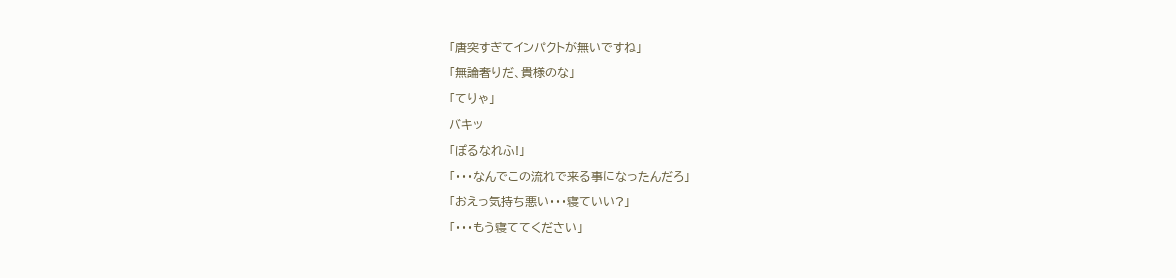「唐突すぎてインパクトが無いですね」
「無論奢りだ、貴様のな」
「てりゃ」
バキッ
「ぽるなれふ!」
「・・・なんでこの流れで来る事になったんだろ」
「おえっ気持ち悪い・・・寝ていい?」
「・・・もう寝ててください」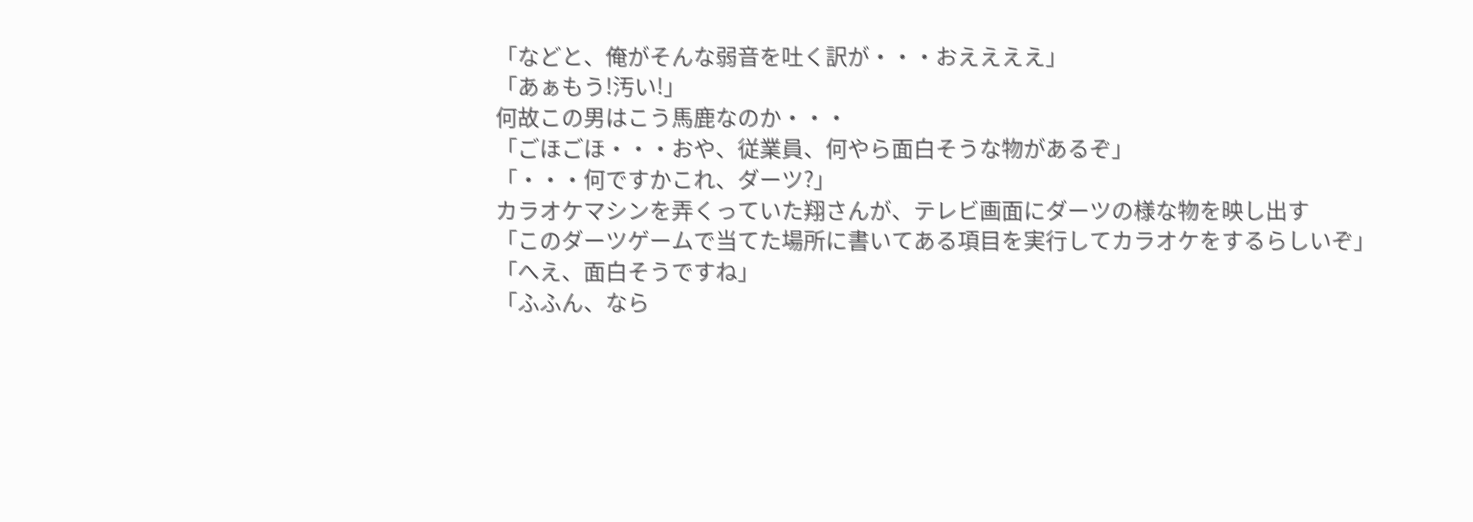「などと、俺がそんな弱音を吐く訳が・・・おええええ」
「あぁもう!汚い!」
何故この男はこう馬鹿なのか・・・
「ごほごほ・・・おや、従業員、何やら面白そうな物があるぞ」
「・・・何ですかこれ、ダーツ?」
カラオケマシンを弄くっていた翔さんが、テレビ画面にダーツの様な物を映し出す
「このダーツゲームで当てた場所に書いてある項目を実行してカラオケをするらしいぞ」
「へえ、面白そうですね」
「ふふん、なら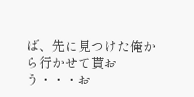ば、先に見つけた俺から行かせて貰おう・・・お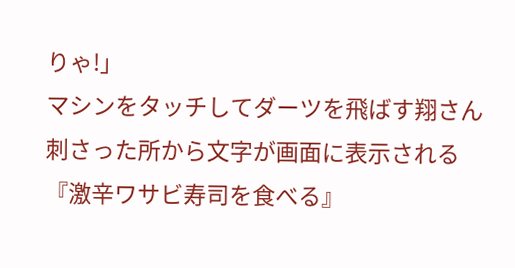りゃ!」
マシンをタッチしてダーツを飛ばす翔さん
刺さった所から文字が画面に表示される
『激辛ワサビ寿司を食べる』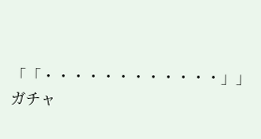「「・・・・・・・・・・・・」」
ガチャ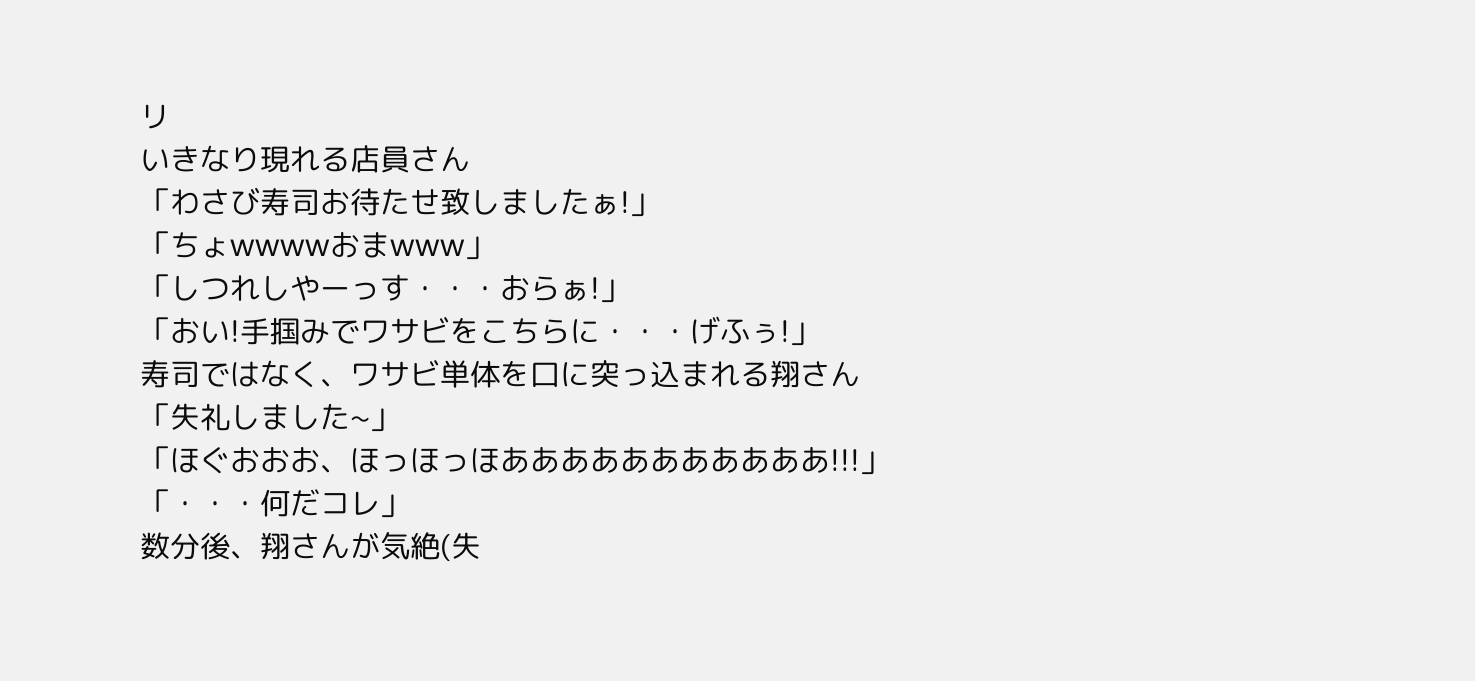リ
いきなり現れる店員さん
「わさび寿司お待たせ致しましたぁ!」
「ちょwwwwおまwww」
「しつれしやーっす・・・おらぁ!」
「おい!手掴みでワサビをこちらに・・・げふぅ!」
寿司ではなく、ワサビ単体を口に突っ込まれる翔さん
「失礼しました~」
「ほぐおおお、ほっほっほあああああああああああ!!!」
「・・・何だコレ」
数分後、翔さんが気絶(失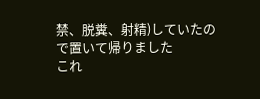禁、脱糞、射精)していたので置いて帰りました
これ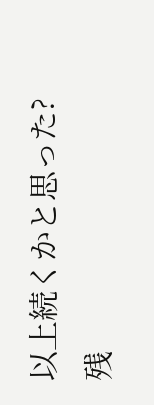以上続くかと思った?
残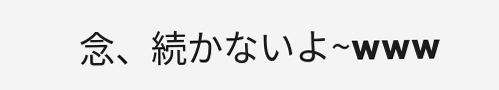念、続かないよ~www